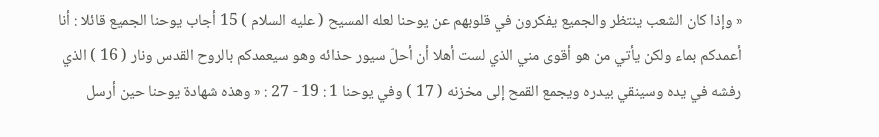« وإذا كان الشعب ينتظر والجميع يفكرون في قلوبهم عن يوحنا لعله المسيح ( عليه السلام ) 15 أجاب يوحنا الجميع قائلا : أنا أعمدكم بماء ولكن يأتي من هو أقوى مني الذي لست أهلا أن أحلّ سيور حذائه وهو سيعمدكم بالروح القدس ونار ( 16 ) الذي رفشه في يده وسينقي بيدره ويجمع القمح إلى مخزنه ( 17 ) وفي يوحنا 1 : 19 - 27 : « وهذه شهادة يوحنا حين أرسل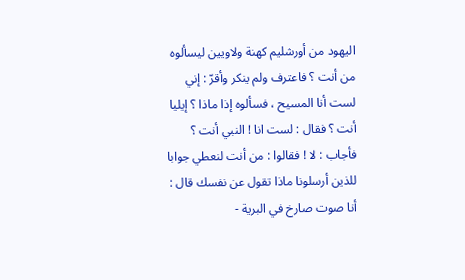اليهود من أورشليم كهنة ولاويين ليسألوه من أنت ؟ فاعترف ولم ينكر وأقرّ : إني لست أنا المسيح ، فسألوه إذا ماذا ؟ إيليا أنت ؟ فقال : لست انا ! النبي أنت ؟
فأجاب : لا ! فقالوا : من أنت لنعطي جوابا للذين أرسلونا ماذا تقول عن نفسك قال : أنا صوت صارخ في البرية -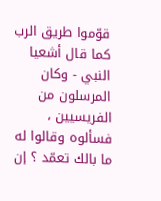قوّموا طريق الرب كما قال أشعيا النبي - وكان المرسلون من الفريسيين ، فسألوه وقالوا له ما بالك تعمّد ؟ إن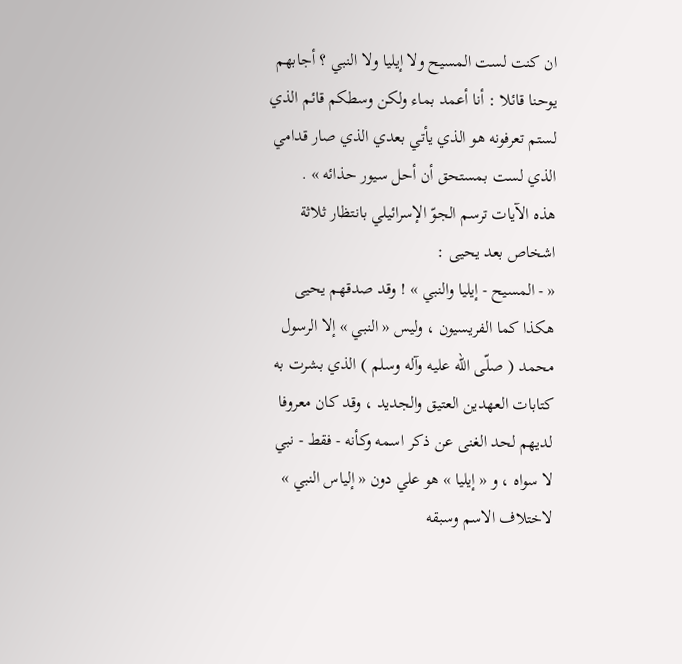ان كنت لست المسيح ولا إيليا ولا النبي ؟ أجابهم يوحنا قائلا : أنا أعمد بماء ولكن وسطكم قائم الذي لستم تعرفونه هو الذي يأتي بعدي الذي صار قدامي الذي لست بمستحق أن أحل سيور حذائه » .
هذه الآيات ترسم الجوّ الإسرائيلي بانتظار ثلاثة اشخاص بعد يحيى :
« - المسيح - إيليا والنبي » ! وقد صدقهم يحيى هكذا كما الفريسيون ، وليس « النبي » إلا الرسول محمد ( صلّى اللّه عليه وآله وسلم ) الذي بشرت به كتابات العهدين العتيق والجديد ، وقد كان معروفا لديهم لحد الغنى عن ذكر اسمه وكأنه - فقط - نبي لا سواه ، و « إيليا » هو علي دون « إلياس النبي » لاختلاف الاسم وسبقه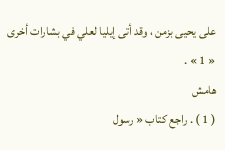على يحيى بزمن ، وقد أتى إيليا لعلي في بشارات أخرى « 1 » .
هامش
( 1 ) . راجع كتاب « رسول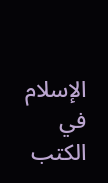الإسلام في الكتب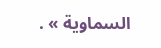السماوية » .